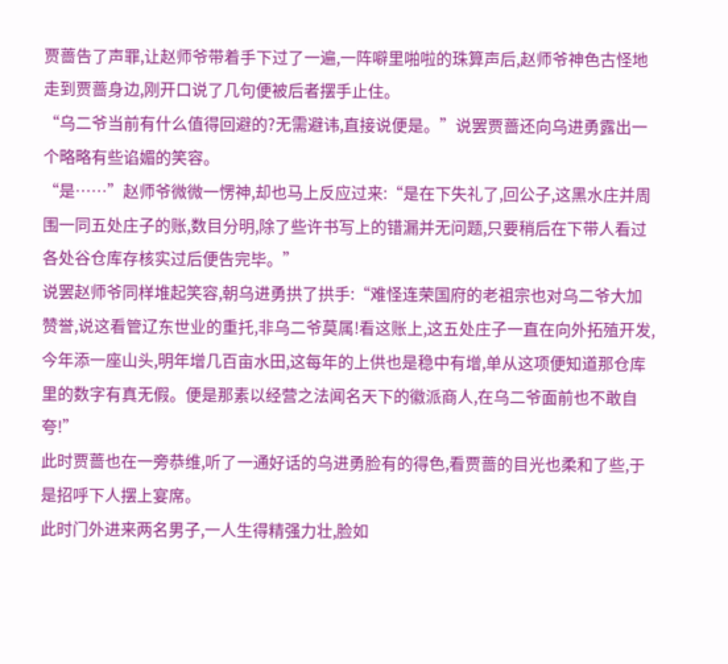贾蔷告了声罪,让赵师爷带着手下过了一遍,一阵噼里啪啦的珠算声后,赵师爷神色古怪地走到贾蔷身边,刚开口说了几句便被后者摆手止住。
“乌二爷当前有什么值得回避的?无需避讳,直接说便是。”说罢贾蔷还向乌进勇露出一个略略有些谄媚的笑容。
“是……”赵师爷微微一愣神,却也马上反应过来:“是在下失礼了,回公子,这黑水庄并周围一同五处庄子的账,数目分明,除了些许书写上的错漏并无问题,只要稍后在下带人看过各处谷仓库存核实过后便告完毕。”
说罢赵师爷同样堆起笑容,朝乌进勇拱了拱手:“难怪连荣国府的老祖宗也对乌二爷大加赞誉,说这看管辽东世业的重托,非乌二爷莫属!看这账上,这五处庄子一直在向外拓殖开发,今年添一座山头,明年增几百亩水田,这每年的上供也是稳中有增,单从这项便知道那仓库里的数字有真无假。便是那素以经营之法闻名天下的徽派商人,在乌二爷面前也不敢自夸!”
此时贾蔷也在一旁恭维,听了一通好话的乌进勇脸有的得色,看贾蔷的目光也柔和了些,于是招呼下人摆上宴席。
此时门外进来两名男子,一人生得精强力壮,脸如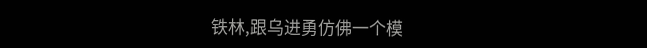铁林,跟乌进勇仿佛一个模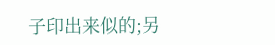子印出来似的;另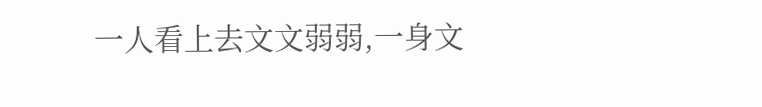一人看上去文文弱弱,一身文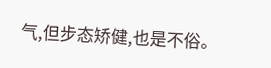气,但步态矫健,也是不俗。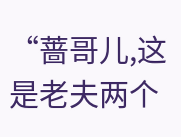“蔷哥儿,这是老夫两个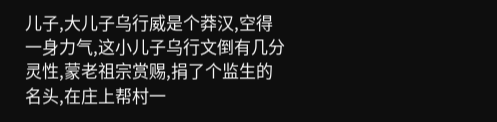儿子,大儿子乌行威是个莽汉,空得一身力气,这小儿子乌行文倒有几分灵性,蒙老祖宗赏赐,捐了个监生的名头,在庄上帮村一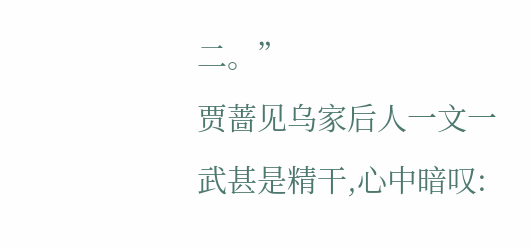二。”
贾蔷见乌家后人一文一武甚是精干,心中暗叹: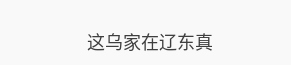这乌家在辽东真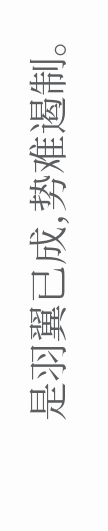是羽翼已成,势难遏制。